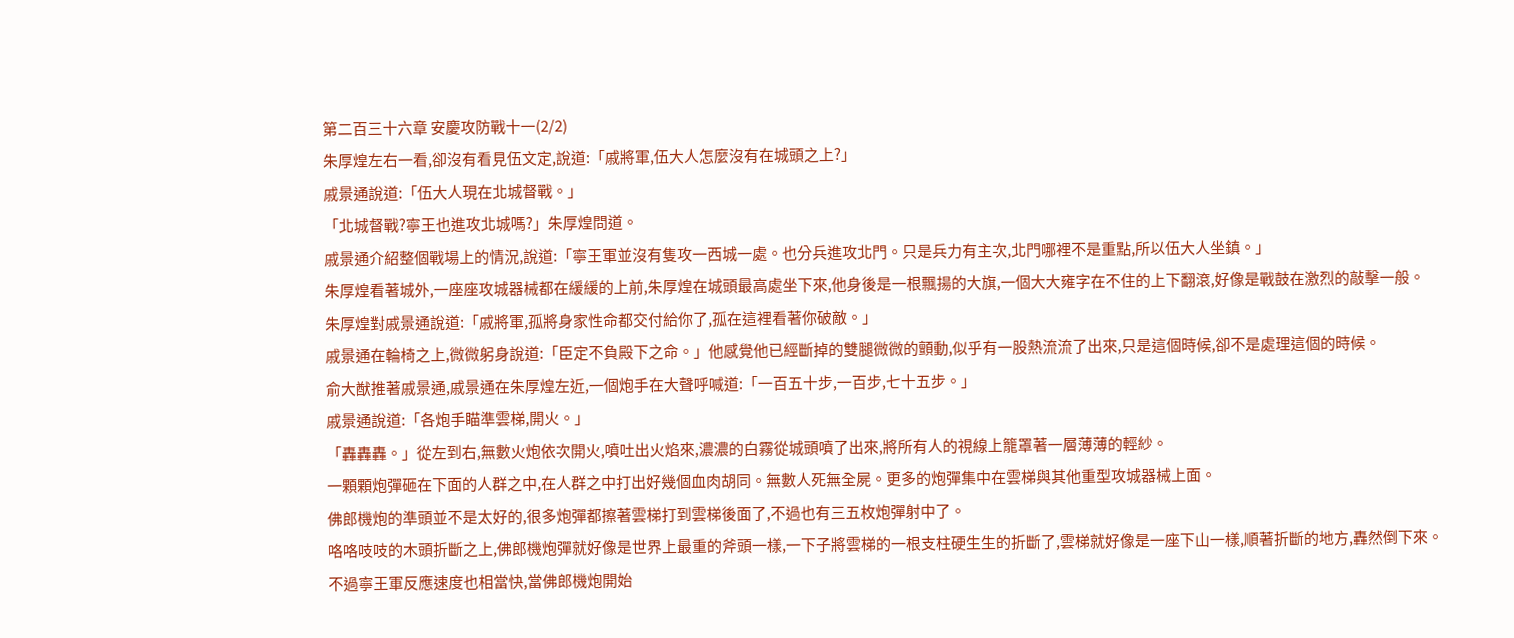第二百三十六章 安慶攻防戰十一(2/2)
朱厚煌左右一看,卻沒有看見伍文定,說道:「戚將軍,伍大人怎麼沒有在城頭之上?」
戚景通說道:「伍大人現在北城督戰。」
「北城督戰?寧王也進攻北城嗎?」朱厚煌問道。
戚景通介紹整個戰場上的情況,說道:「寧王軍並沒有隻攻一西城一處。也分兵進攻北門。只是兵力有主次,北門哪裡不是重點,所以伍大人坐鎮。」
朱厚煌看著城外,一座座攻城器械都在緩緩的上前,朱厚煌在城頭最高處坐下來,他身後是一根飄揚的大旗,一個大大雍字在不住的上下翻滾,好像是戰鼓在激烈的敲擊一般。
朱厚煌對戚景通說道:「戚將軍,孤將身家性命都交付給你了,孤在這裡看著你破敵。」
戚景通在輪椅之上,微微躬身說道:「臣定不負殿下之命。」他感覺他已經斷掉的雙腿微微的顫動,似乎有一股熱流流了出來,只是這個時候,卻不是處理這個的時候。
俞大猷推著戚景通,戚景通在朱厚煌左近,一個炮手在大聲呼喊道:「一百五十步,一百步,七十五步。」
戚景通說道:「各炮手瞄準雲梯,開火。」
「轟轟轟。」從左到右,無數火炮依次開火,噴吐出火焰來,濃濃的白霧從城頭噴了出來,將所有人的視線上籠罩著一層薄薄的輕紗。
一顆顆炮彈砸在下面的人群之中,在人群之中打出好幾個血肉胡同。無數人死無全屍。更多的炮彈集中在雲梯與其他重型攻城器械上面。
佛郎機炮的準頭並不是太好的,很多炮彈都擦著雲梯打到雲梯後面了,不過也有三五枚炮彈射中了。
咯咯吱吱的木頭折斷之上,佛郎機炮彈就好像是世界上最重的斧頭一樣,一下子將雲梯的一根支柱硬生生的折斷了,雲梯就好像是一座下山一樣,順著折斷的地方,轟然倒下來。
不過寧王軍反應速度也相當快,當佛郎機炮開始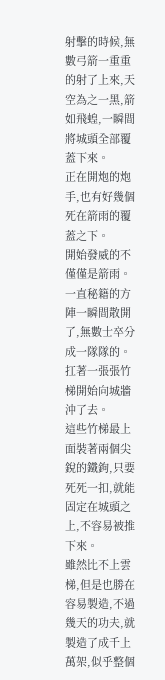射擊的時候,無數弓箭一重重的射了上來,天空為之一黑,箭如飛蝗,一瞬間將城頭全部覆蓋下來。
正在開炮的炮手,也有好幾個死在箭雨的覆蓋之下。
開始發威的不僅僅是箭雨。
一直秘籍的方陣一瞬間散開了,無數士卒分成一隊隊的。扛著一張張竹梯開始向城牆沖了去。
這些竹梯最上面裝著兩個尖銳的鐵鉤,只要死死一扣,就能固定在城頭之上,不容易被推下來。
雖然比不上雲梯,但是也勝在容易製造,不過幾天的功夫,就製造了成千上萬架,似乎整個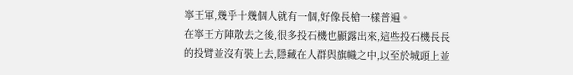寧王軍,幾乎十幾個人就有一個,好像長槍一樣普遍。
在寧王方陣散去之後,很多投石機也顯露出來,這些投石機長長的投臂並沒有裝上去,隱藏在人群與旗幟之中,以至於城頭上並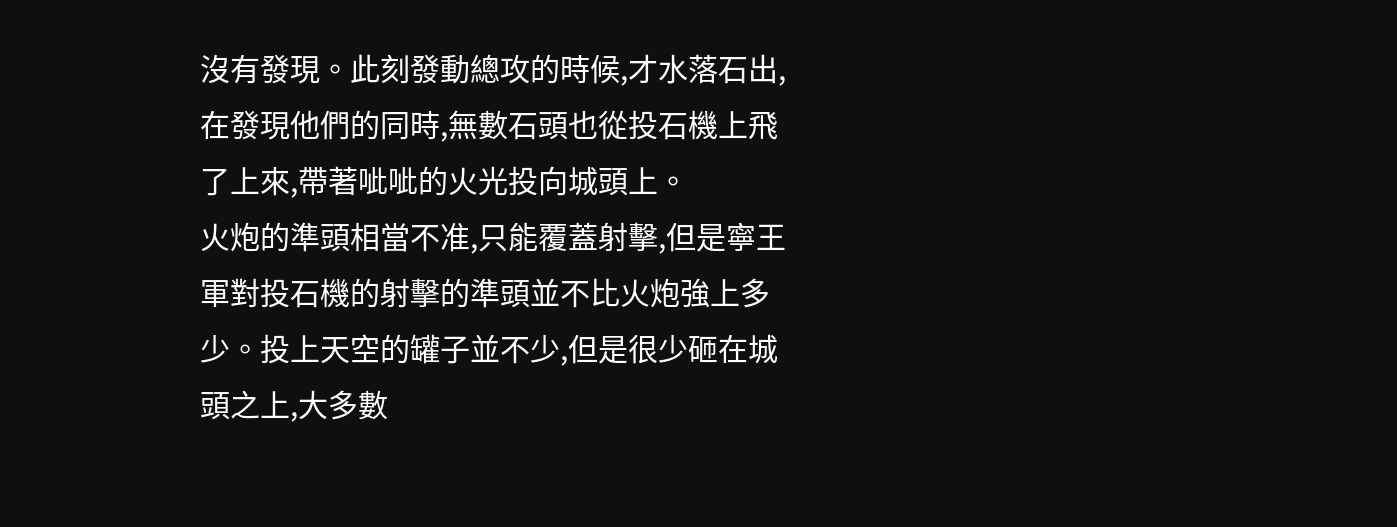沒有發現。此刻發動總攻的時候,才水落石出,在發現他們的同時,無數石頭也從投石機上飛了上來,帶著呲呲的火光投向城頭上。
火炮的準頭相當不准,只能覆蓋射擊,但是寧王軍對投石機的射擊的準頭並不比火炮強上多少。投上天空的罐子並不少,但是很少砸在城頭之上,大多數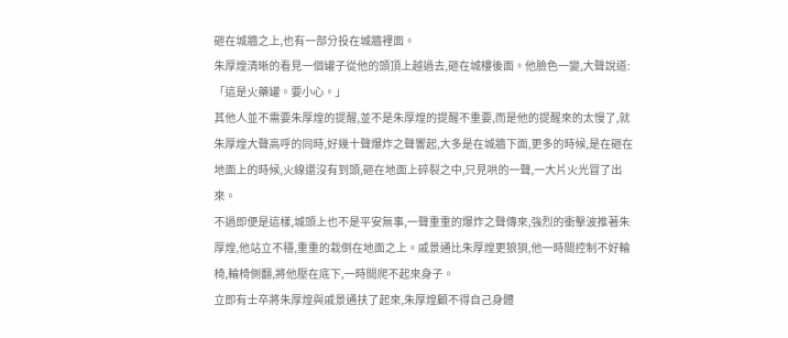砸在城牆之上,也有一部分投在城牆裡面。
朱厚煌清晰的看見一個罐子從他的頭頂上越過去,砸在城樓後面。他臉色一變,大聲說道:「這是火藥罐。要小心。」
其他人並不需要朱厚煌的提醒,並不是朱厚煌的提醒不重要,而是他的提醒來的太慢了,就朱厚煌大聲高呼的同時,好幾十聲爆炸之聲響起,大多是在城牆下面,更多的時候,是在砸在地面上的時候,火線還沒有到頭,砸在地面上碎裂之中,只見哄的一聲,一大片火光冒了出來。
不過即便是這樣,城頭上也不是平安無事,一聲重重的爆炸之聲傳來,強烈的衝擊波推著朱厚煌,他站立不穩,重重的栽倒在地面之上。戚景通比朱厚煌更狼狽,他一時間控制不好輪椅,輪椅側翻,將他壓在底下,一時間爬不起來身子。
立即有士卒將朱厚煌與戚景通扶了起來,朱厚煌顧不得自己身體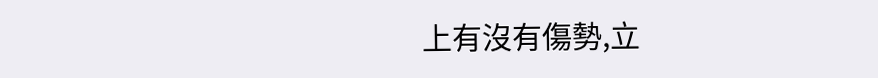上有沒有傷勢,立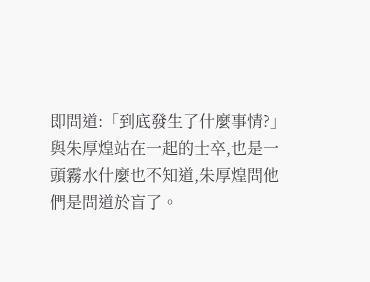即問道:「到底發生了什麼事情?」
與朱厚煌站在一起的士卒,也是一頭霧水什麼也不知道,朱厚煌問他們是問道於盲了。